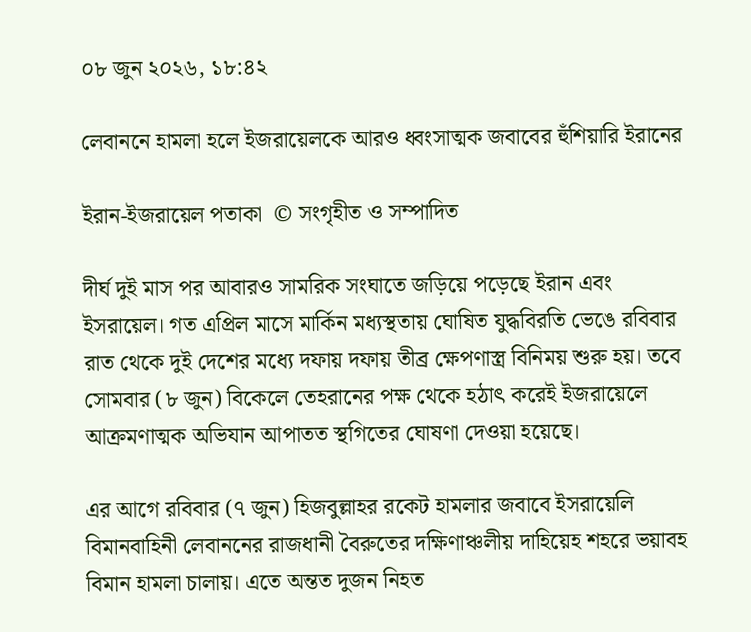০৮ জুন ২০২৬, ১৮:৪২

লেবাননে হামলা হলে ইজরায়েলকে আরও ধ্বংসাত্মক জবাবের হুঁশিয়ারি ইরানের

ইরান-ইজরায়েল পতাকা  © সংগৃহীত ও সম্পাদিত

দীর্ঘ দুই মাস পর আবারও সামরিক সংঘাতে জড়িয়ে পড়েছে ইরান এবং ইসরায়েল। গত এপ্রিল মাসে মার্কিন মধ্যস্থতায় ঘোষিত যুদ্ধবিরতি ভেঙে রবিবার রাত থেকে দুই দেশের মধ্যে দফায় দফায় তীব্র ক্ষেপণাস্ত্র বিনিময় শুরু হয়। তবে সোমবার (৮ জুন) বিকেলে তেহরানের পক্ষ থেকে হঠাৎ করেই ইজরায়েলে আক্রমণাত্মক অভিযান আপাতত স্থগিতের ঘোষণা দেওয়া হয়েছে।

এর আগে রবিবার (৭ জুন) হিজবুল্লাহর রকেট হামলার জবাবে ইসরায়েলি বিমানবাহিনী লেবাননের রাজধানী বৈরুতের দক্ষিণাঞ্চলীয় দাহিয়েহ শহরে ভয়াবহ বিমান হামলা চালায়। এতে অন্তত দুজন নিহত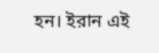হন। ইরান এই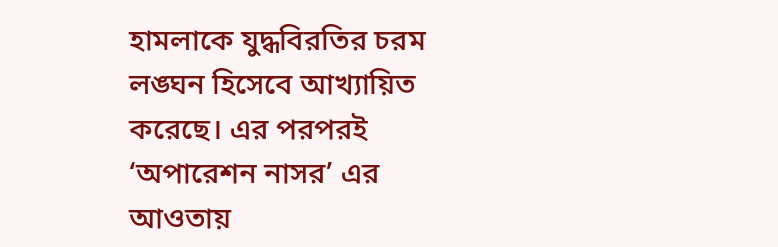হামলাকে যুদ্ধবিরতির চরম লঙ্ঘন হিসেবে আখ্যায়িত করেছে। এর পরপরই ‘অপারেশন নাসর’ এর আওতায়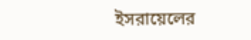ইসরায়েলের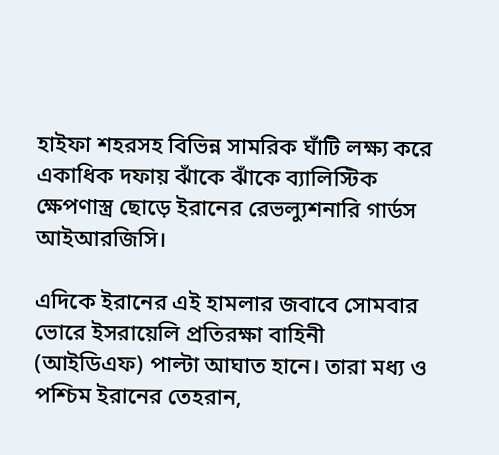হাইফা শহরসহ বিভিন্ন সামরিক ঘাঁটি লক্ষ্য করে একাধিক দফায় ঝাঁকে ঝাঁকে ব্যালিস্টিক ক্ষেপণাস্ত্র ছোড়ে ইরানের রেভল্যুশনারি গার্ডস আইআরজিসি।

এদিকে ইরানের এই হামলার জবাবে সোমবার ভোরে ইসরায়েলি প্রতিরক্ষা বাহিনী (আইডিএফ) পাল্টা আঘাত হানে। তারা মধ্য ও পশ্চিম ইরানের তেহরান,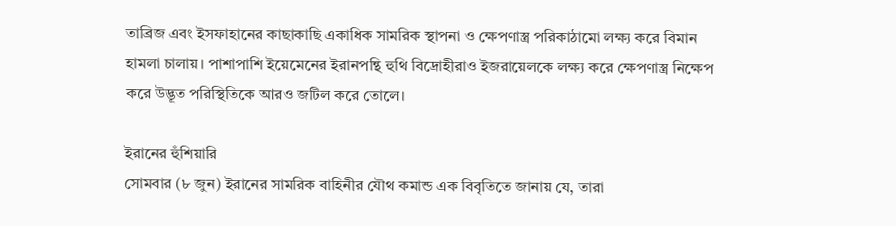তাব্রিজ এবং ইসফাহানের কাছাকাছি একাধিক সামরিক স্থাপনা ও ক্ষেপণাস্ত্র পরিকাঠামো লক্ষ্য করে বিমান হামলা চালায়। পাশাপাশি ইয়েমেনের ইরানপন্থি হুথি বিদ্রোহীরাও ইজরায়েলকে লক্ষ্য করে ক্ষেপণাস্ত্র নিক্ষেপ করে উদ্ভূত পরিস্থিতিকে আরও জটিল করে তোলে।

ইরানের হুঁশিয়ারি
সোমবার (৮ জুন) ইরানের সামরিক বাহিনীর যৌথ কমান্ড এক বিবৃতিতে জানায় যে, তারা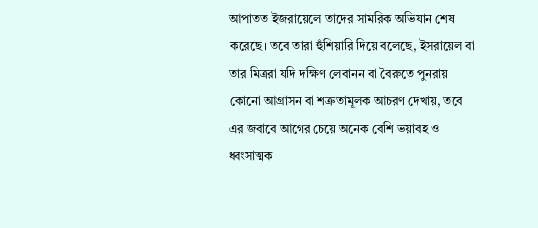আপাতত ইজরায়েলে তাদের সামরিক অভিযান শেষ করেছে। তবে তারা হুঁশিয়ারি দিয়ে বলেছে, ইসরায়েল বা তার মিত্ররা যদি দক্ষিণ লেবানন বা বৈরুতে পুনরায় কোনো আগ্রাসন বা শত্রুতামূলক আচরণ দেখায়, তবে এর জবাবে আগের চেয়ে অনেক বেশি ভয়াবহ ও ধ্বংসাত্মক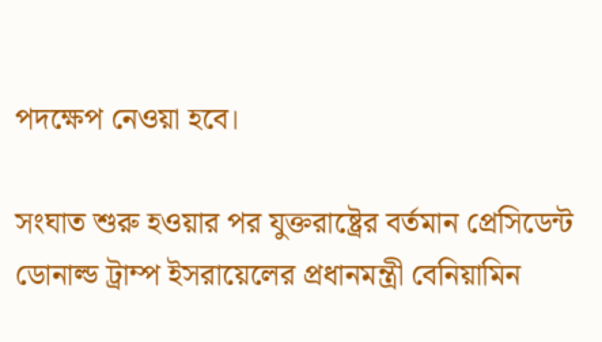পদক্ষেপ নেওয়া হবে।

সংঘাত শুরু হওয়ার পর যুক্তরাষ্ট্রের বর্তমান প্রেসিডেন্ট ডোনাল্ড ট্রাম্প ইসরায়েলের প্রধানমন্ত্রী বেনিয়ামিন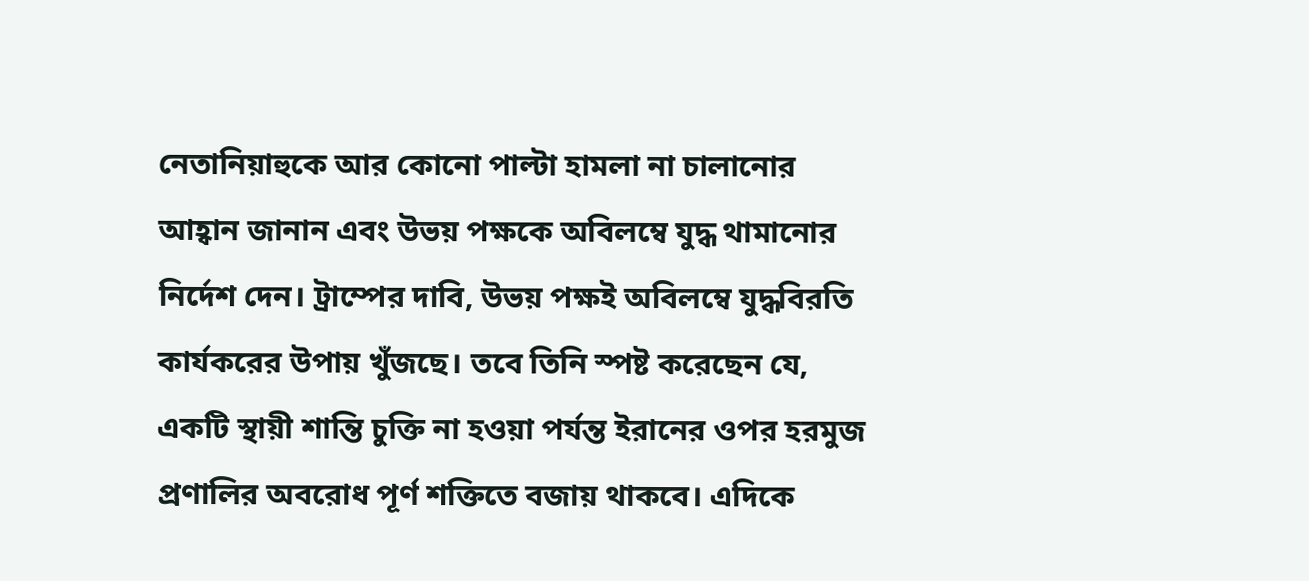নেতানিয়াহুকে আর কোনো পাল্টা হামলা না চালানোর আহ্বান জানান এবং উভয় পক্ষকে অবিলম্বে যুদ্ধ থামানোর নির্দেশ দেন। ট্রাম্পের দাবি, উভয় পক্ষই অবিলম্বে যুদ্ধবিরতি কার্যকরের উপায় খুঁজছে। তবে তিনি স্পষ্ট করেছেন যে, একটি স্থায়ী শান্তি চুক্তি না হওয়া পর্যন্ত ইরানের ওপর হরমুজ প্রণালির অবরোধ পূর্ণ শক্তিতে বজায় থাকবে। এদিকে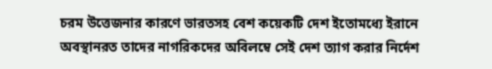চরম উত্তেজনার কারণে ভারতসহ বেশ কয়েকটি দেশ ইতোমধ্যে ইরানে অবস্থানরত তাদের নাগরিকদের অবিলম্বে সেই দেশ ত্যাগ করার নির্দেশ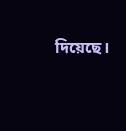দিয়েছে।